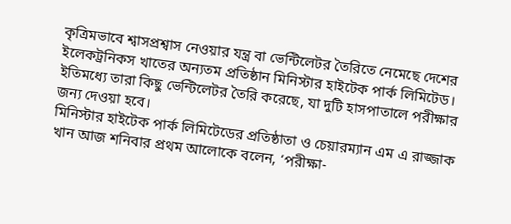কৃত্রিমভাবে শ্বাসপ্রশ্বাস নেওয়ার যন্ত্র বা ভেন্টিলেটর তৈরিতে নেমেছে দেশের ইলেকট্রনিকস খাতের অন্যতম প্রতিষ্ঠান মিনিস্টার হাইটেক পার্ক লিমিটেড। ইতিমধ্যে তারা কিছু ভেন্টিলেটর তৈরি করেছে, যা দুটি হাসপাতালে পরীক্ষার জন্য দেওয়া হবে।
মিনিস্টার হাইটেক পার্ক লিমিটেডের প্রতিষ্ঠাতা ও চেয়ারম্যান এম এ রাজ্জাক খান আজ শনিবার প্রথম আলোকে বলেন, ‘পরীক্ষা-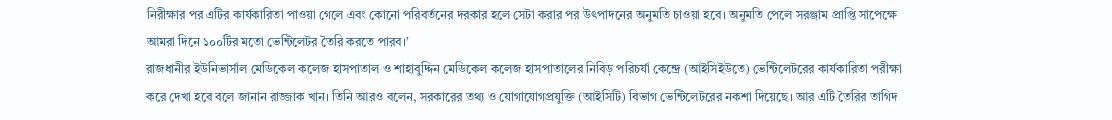নিরীক্ষার পর এটির কার্যকারিতা পাওয়া গেলে এবং কোনো পরিবর্তনের দরকার হলে সেটা করার পর উৎপাদনের অনুমতি চাওয়া হবে। অনুমতি পেলে সরঞ্জাম প্রাপ্তি সাপেক্ষে আমরা দিনে ১০০টির মতো ভেন্টিলেটর তৈরি করতে পারব।’
রাজধানীর ইউনিভার্সাল মেডিকেল কলেজ হাসপাতাল ও শাহাবুদ্দিন মেডিকেল কলেজ হাসপাতালের নিবিড় পরিচর্যা কেন্দ্রে (আইসিইউতে) ভেন্টিলেটরের কার্যকারিতা পরীক্ষা করে দেখা হবে বলে জানান রাজ্জাক খান। তিনি আরও বলেন, সরকারের তথ্য ও যোগাযোগপ্রযুক্তি (আইসিটি) বিভাগ ভেন্টিলেটরের নকশা দিয়েছে। আর এটি তৈরির তাগিদ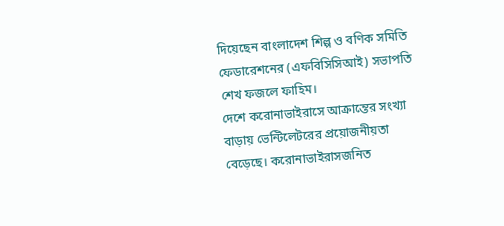দিয়েছেন বাংলাদেশ শিল্প ও বণিক সমিতি ফেডারেশনের (এফবিসিসিআই) সভাপতি শেখ ফজলে ফাহিম।
দেশে করোনাভাইরাসে আক্রান্তের সংখ্যা বাড়ায় ভেন্টিলেটরের প্রয়োজনীয়তা বেড়েছে। করোনাভাইরাসজনিত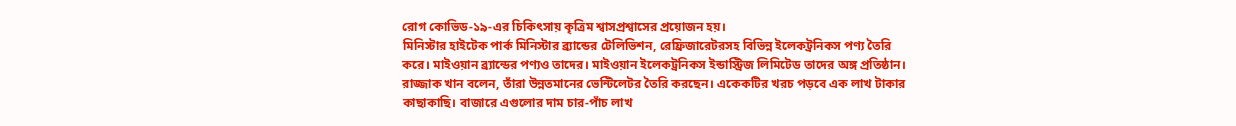রোগ কোভিড-১৯-এর চিকিৎসায় কৃত্রিম শ্বাসপ্রশ্বাসের প্রয়োজন হয়।
মিনিস্টার হাইটেক পার্ক মিনিস্টার ব্র্যান্ডের টেলিভিশন, রেফ্রিজারেটরসহ বিভিন্ন ইলেকট্রনিকস পণ্য তৈরি করে। মাইওয়ান ব্র্যান্ডের পণ্যও তাদের। মাইওয়ান ইলেকট্রনিকস ইন্ডাস্ট্রিজ লিমিটেড তাদের অঙ্গ প্রতিষ্ঠান।
রাজ্জাক খান বলেন, তাঁরা উন্নতমানের ভেন্টিলেটর তৈরি করছেন। একেকটির খরচ পড়বে এক লাখ টাকার কাছাকাছি। বাজারে এগুলোর দাম চার-পাঁচ লাখ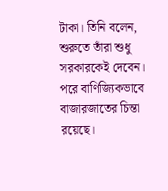টাকা। তিনি বলেন, শুরুতে তাঁরা শুধু সরকারকেই দেবেন। পরে বাণিজ্যিকভাবে বাজারজাতের চিন্তা রয়েছে।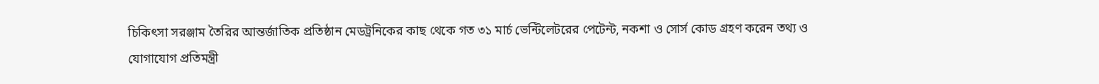চিকিৎসা সরঞ্জাম তৈরির আন্তর্জাতিক প্রতিষ্ঠান মেডট্রনিকের কাছ থেকে গত ৩১ মার্চ ভেন্টিলেটরের পেটেন্ট, নকশা ও সোর্স কোড গ্রহণ করেন তথ্য ও যোগাযোগ প্রতিমন্ত্রী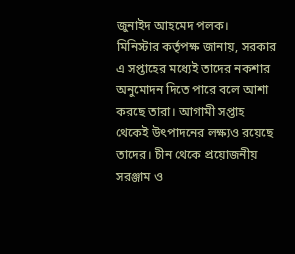জুনাইদ আহমেদ পলক।
মিনিস্টার কর্তৃপক্ষ জানায়, সরকার এ সপ্তাহের মধ্যেই তাদের নকশার অনুমোদন দিতে পারে বলে আশা করছে তারা। আগামী সপ্তাহ থেকেই উৎপাদনের লক্ষ্যও রয়েছে তাদের। চীন থেকে প্রয়োজনীয় সরঞ্জাম ও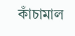কাঁচামাল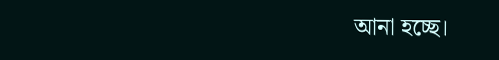আনা হচ্ছে।